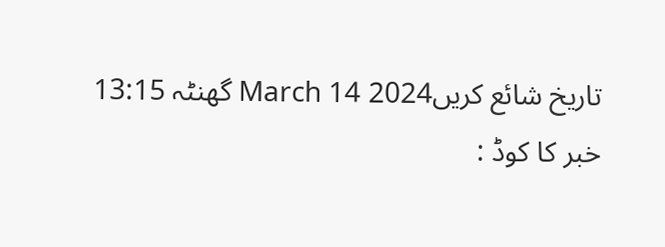تاریخ شائع کریں2024 14 March گھنٹہ 13:15
خبر کا کوڈ :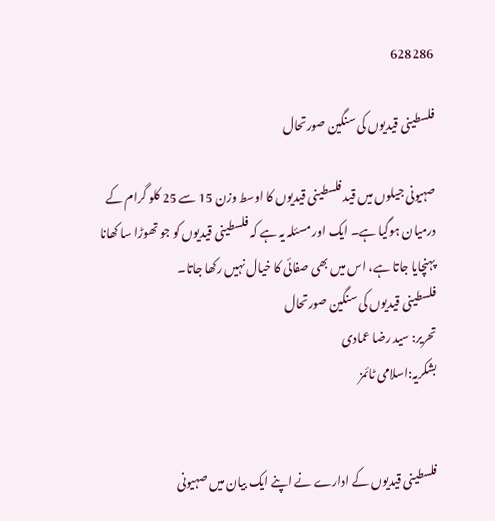628286

فلسطینی قیدیوں کی سنگین صورتحال

صہیونی جیلوں میں قید فلسطینی قیدیوں کا اوسط وزن 15 سے 25 کلو گرام کے درمیان ہوگیا ہے۔ ایک اور مسئلہ یہ ہے کہ فلسطینی قیدیوں کو جو تھوڑا سا کھانا پہنچایا جاتا ہے، اس میں بھی صفائی کا خیال نہیں رکھا جاتا۔
فلسطینی قیدیوں کی سنگین صورتحال
تحریر: سید رضا عمادی
بشکریہ:اسلامی ٹائمز


فلسطینی قیدیوں کے ادارے نے اپنے ایک بیان میں صہیونی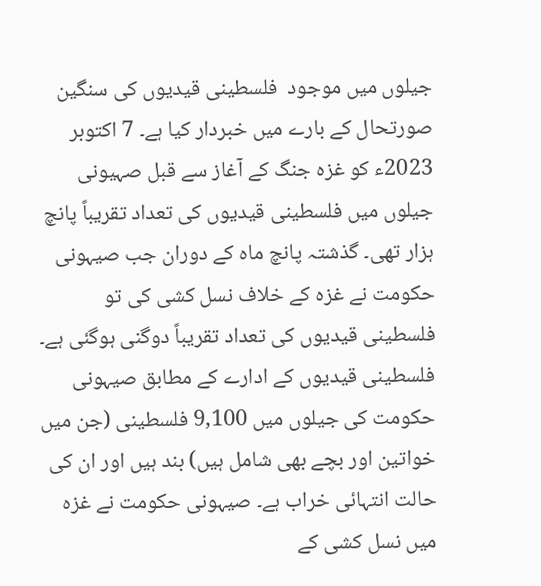جیلوں میں موجود  فلسطینی قیدیوں کی سنگین صورتحال کے بارے میں خبردار کیا ہے۔ 7 اکتوبر 2023ء کو غزہ جنگ کے آغاز سے قبل صہیونی جیلوں میں فلسطینی قیدیوں کی تعداد تقریباً پانچ ہزار تھی۔ گذشتہ پانچ ماہ کے دوران جب صیہونی حکومت نے غزہ کے خلاف نسل کشی کی تو فلسطینی قیدیوں کی تعداد تقریباً دوگنی ہوگئی ہے۔ فلسطینی قیدیوں کے ادارے کے مطابق صیہونی حکومت کی جیلوں میں 9,100 فلسطینی (جن میں خواتین اور بچے بھی شامل ہیں) بند ہیں اور ان کی حالت انتہائی خراب ہے۔ صیہونی حکومت نے غزہ میں نسل کشی کے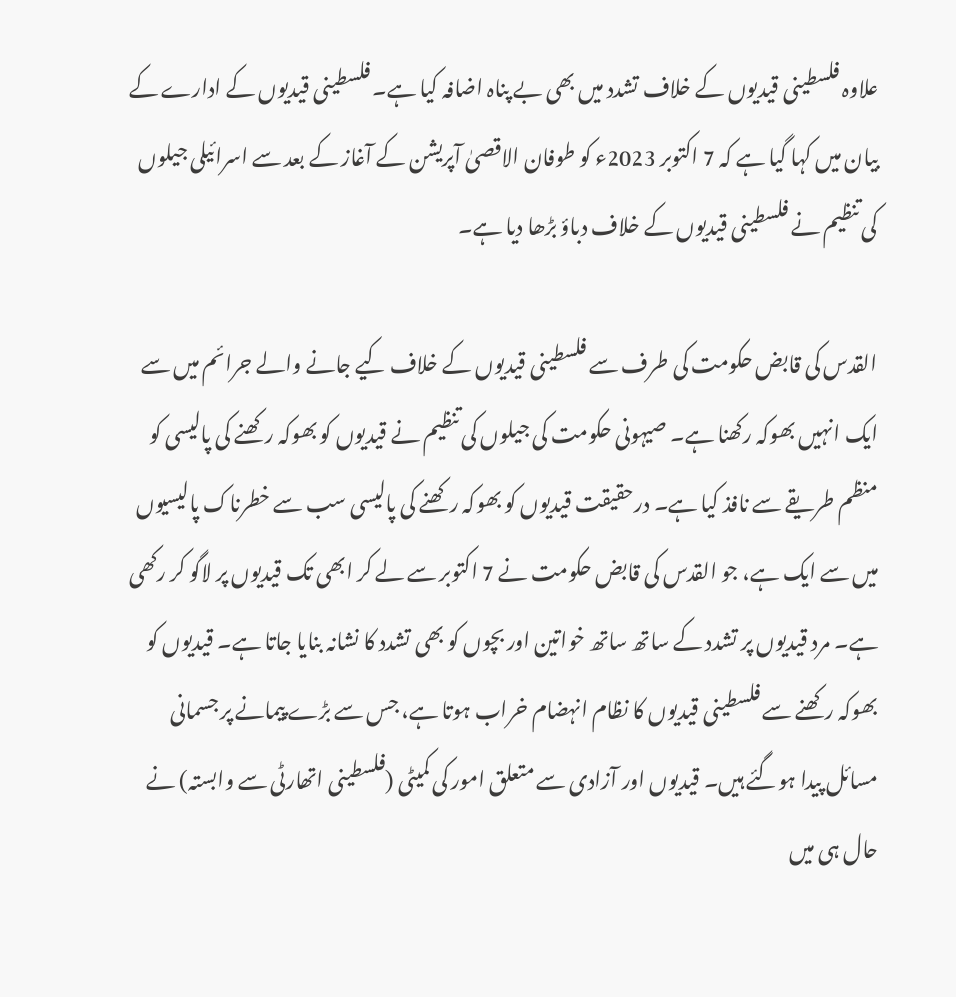علاوہ فلسطینی قیدیوں کے خلاف تشدد میں بھی بے پناہ اضافہ کیا ہے۔ فلسطینی قیدیوں کے ادارے کے بیان میں کہا گیا ہے کہ 7 اکتوبر 2023ء کو طوفان الاقصیٰ آپریشن کے آغاز کے بعد سے اسرائیلی جیلوں کی تنظیم نے فلسطینی قیدیوں کے خلاف دباؤ بڑھا دیا ہے۔

القدس کی قابض حکومت کی طرف سے فلسطینی قیدیوں کے خلاف کیے جانے والے جرائم میں سے ایک انہیں بھوکہ رکھنا ہے۔ صیہونی حکومت کی جیلوں کی تنظیم نے قیدیوں کو بھوکہ رکھنے کی پالیسی کو منظم طریقے سے نافذ کیا ہے۔ درحقیقت قیدیوں کو بھوکہ رکھنے کی پالیسی سب سے خطرناک پالیسیوں میں سے ایک ہے، جو القدس کی قابض حکومت نے 7 اکتوبر سے لے کر ابھی تک قیدیوں پر لاگو کر رکھی ہے۔ مرد قیدیوں پر تشدد کے ساتھ ساتھ خواتین اور بچوں کو بھی تشدد کا نشانہ بنایا جاتا ہے۔ قیدیوں کو بھوکہ رکھنے سے فلسطینی قیدیوں کا نظام انہضام خراب ہوتا ہے، جس سے بڑے پیمانے پر جسمانی مسائل پیدا ہوگئے ہیں۔ قیدیوں اور آزادی سے متعلق امور کی کمیٹی (فلسطینی اتھارٹی سے وابستہ) نے حال ہی میں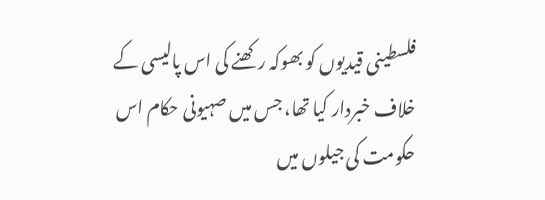فلسطینی قیدیوں کو بھوکہ رکھنے کی اس پالیسی کے خلاف خبردار کیا تھا، جس میں صہیونی حکام اس حکومت کی جیلوں میں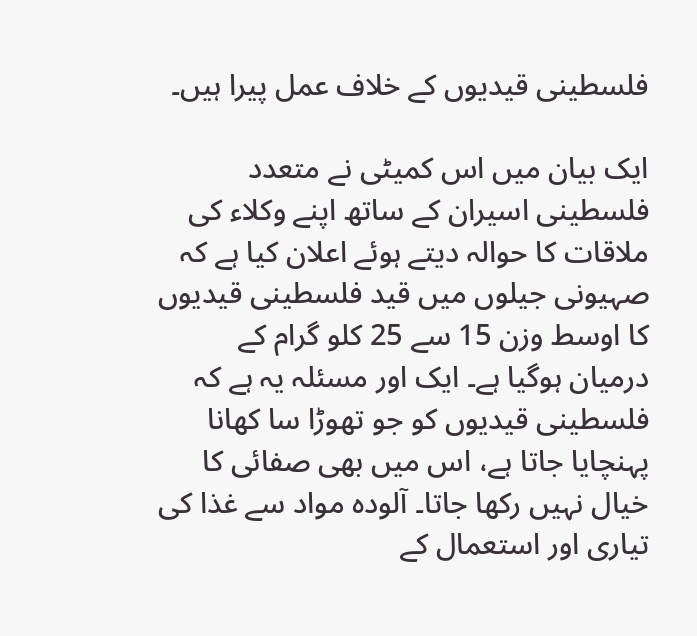فلسطینی قیدیوں کے خلاف عمل پیرا ہیں۔

ایک بیان میں اس کمیٹی نے متعدد فلسطینی اسیران کے ساتھ اپنے وکلاء کی ملاقات کا حوالہ دیتے ہوئے اعلان کیا ہے کہ صہیونی جیلوں میں قید فلسطینی قیدیوں کا اوسط وزن 15 سے 25 کلو گرام کے درمیان ہوگیا ہے۔ ایک اور مسئلہ یہ ہے کہ فلسطینی قیدیوں کو جو تھوڑا سا کھانا پہنچایا جاتا ہے، اس میں بھی صفائی کا خیال نہیں رکھا جاتا۔ آلودہ مواد سے غذا کی تیاری اور استعمال کے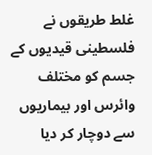غلط طریقوں نے فلسطینی قیدیوں کے جسم کو مختلف وائرس اور بیماریوں سے دوچار کر دیا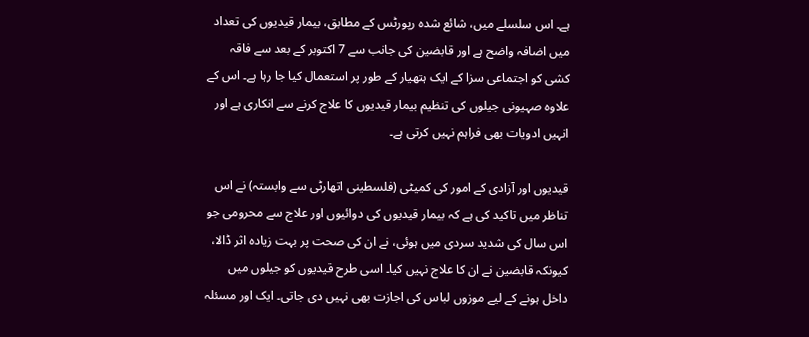ہے۔ اس سلسلے میں، شائع شدہ رپورٹس کے مطابق، بیمار قیدیوں کی تعداد میں اضافہ واضح ہے اور قابضین کی جانب سے 7 اکتوبر کے بعد سے فاقہ کشی کو اجتماعی سزا کے ایک ہتھیار کے طور پر استعمال کیا جا رہا ہے۔ اس کے علاوہ صہیونی جیلوں کی تنظیم بیمار قیدیوں کا علاج کرنے سے انکاری ہے اور انہیں ادویات بھی فراہم نہیں کرتی ہے۔

قیدیوں اور آزادی کے امور کی کمیٹی (فلسطینی اتھارٹی سے وابستہ) نے اس تناظر میں تاکید کی ہے کہ بیمار قیدیوں کی دوائیوں اور علاج سے محرومی جو اس سال کی شدید سردی میں ہوئی، نے ان کی صحت پر بہت زیادہ اثر ڈالا، کیونکہ قابضین نے ان کا علاج نہیں کیا۔ اسی طرح قیدیوں کو جیلوں میں داخل ہونے کے لیے موزوں لباس کی اجازت بھی نہیں دی جاتی۔ ایک اور مسئلہ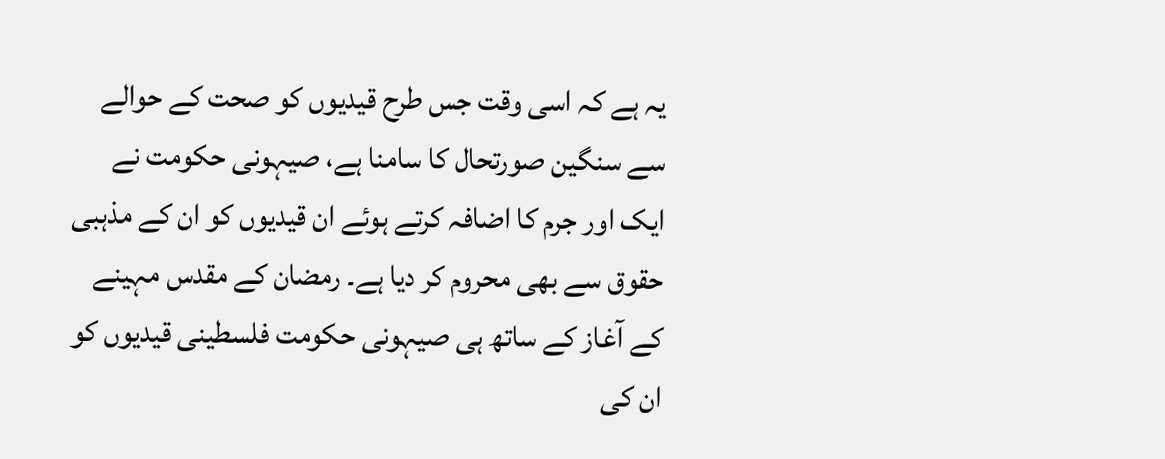یہ ہے کہ اسی وقت جس طرح قیدیوں کو صحت کے حوالے سے سنگین صورتحال کا سامنا ہے، صیہونی حکومت نے ایک اور جرم کا اضافہ کرتے ہوئے ان قیدیوں کو ان کے مذہبی حقوق سے بھی محروم کر دیا ہے۔ رمضان کے مقدس مہینے کے آغاز کے ساتھ ہی صیہونی حکومت فلسطینی قیدیوں کو ان کی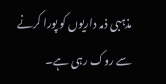مذہبی ذمہ داریوں کو پورا کرنے سے روک رہی ہے۔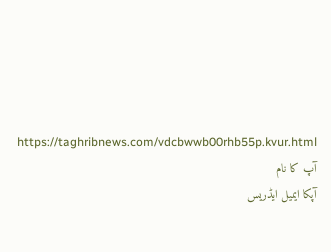https://taghribnews.com/vdcbwwb00rhb55p.kvur.html
آپ کا نام
آپکا ایمیل ایڈریس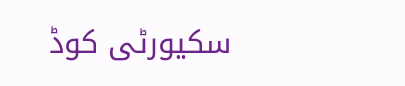سکیورٹی کوڈ